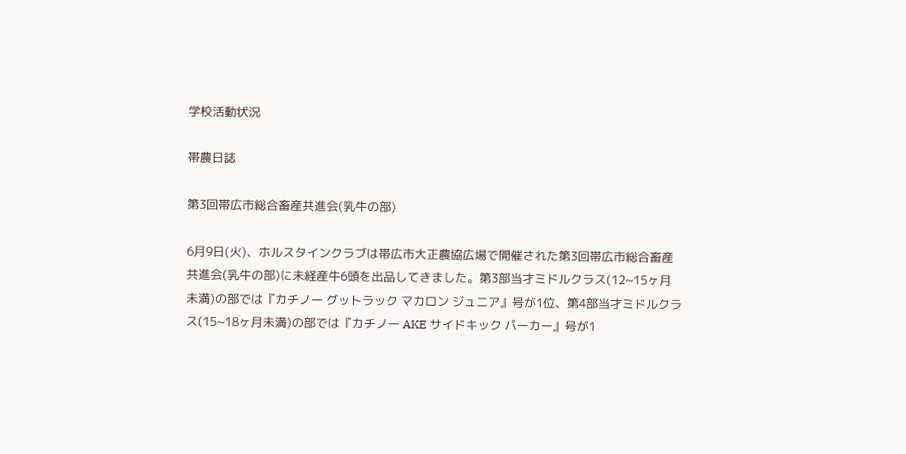学校活動状況

帯農日誌

第3回帯広市総合畜産共進会(乳牛の部)

6月9日(火)、ホルスタインクラブは帯広市大正農協広場で開催された第3回帯広市総合畜産共進会(乳牛の部)に未経産牛6頭を出品してきました。第3部当才ミドルクラス(12~15ヶ月未満)の部では『カチノー グットラック マカロン ジュニア』号が1位、第4部当才ミドルクラス(15~18ヶ月未満)の部では『カチノー AKE サイドキック パーカー』号が1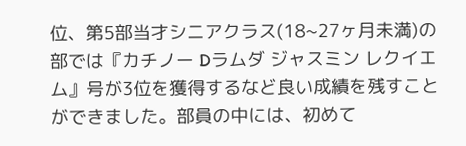位、第5部当才シニアクラス(18~27ヶ月未満)の部では『カチノー Dラムダ ジャスミン レクイエム』号が3位を獲得するなど良い成績を残すことができました。部員の中には、初めて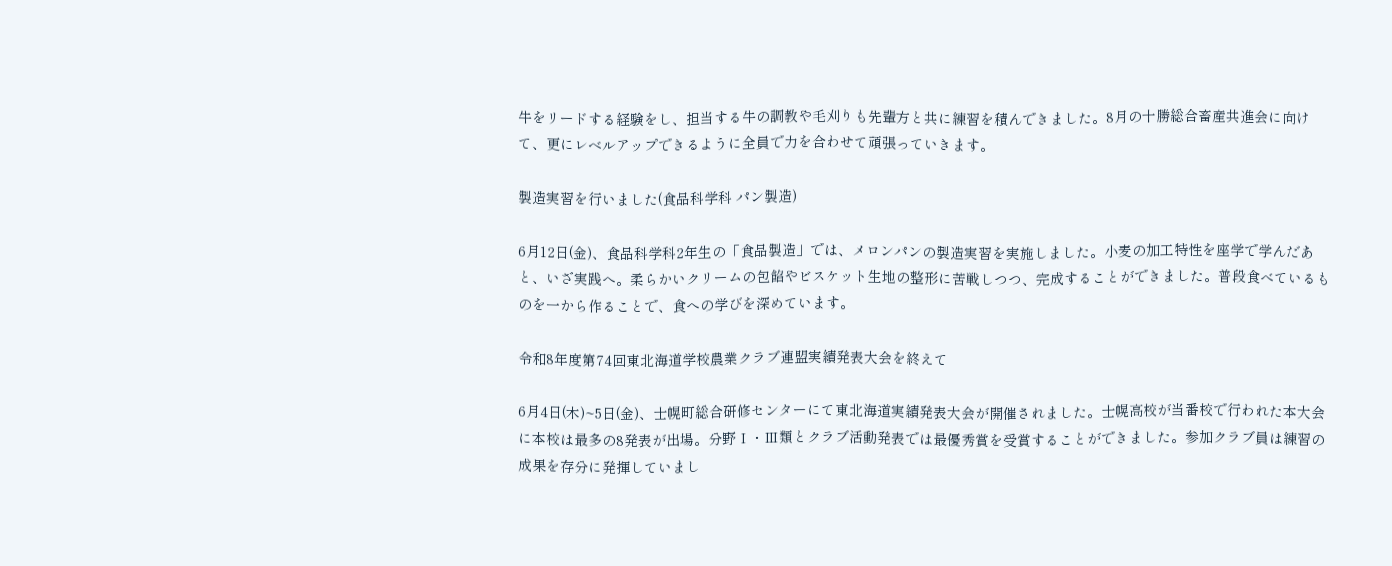牛をリードする経験をし、担当する牛の調教や毛刈りも先輩方と共に練習を積んできました。8月の十勝総合畜産共進会に向けて、更にレベルアップできるように全員で力を合わせて頑張っていきます。

製造実習を行いました(食品科学科 パン製造)

6月12日(金)、食品科学科2年生の「食品製造」では、メロンパンの製造実習を実施しました。小麦の加工特性を座学で学んだあと、いざ実践へ。柔らかいクリームの包餡やビスケット生地の整形に苦戦しつつ、完成することができました。普段食べているものを一から作ることで、食への学びを深めています。

令和8年度第74回東北海道学校農業クラブ連盟実績発表大会を終えて

6月4日(木)~5日(金)、士幌町総合研修センターにて東北海道実績発表大会が開催されました。士幌高校が当番校で行われた本大会に本校は最多の8発表が出場。分野Ⅰ・Ⅲ類とクラブ活動発表では最優秀賞を受賞することができました。参加クラブ員は練習の成果を存分に発揮していまし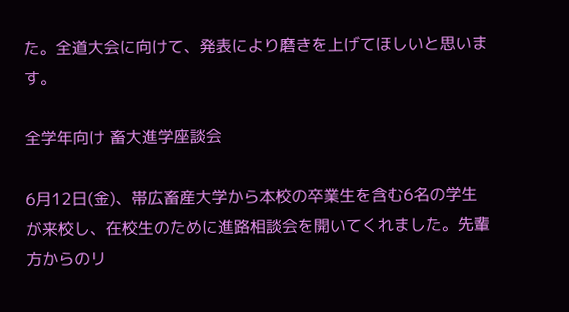た。全道大会に向けて、発表により磨きを上げてほしいと思います。

全学年向け 畜大進学座談会

6月12日(金)、帯広畜産大学から本校の卒業生を含む6名の学生が来校し、在校生のために進路相談会を開いてくれました。先輩方からのリ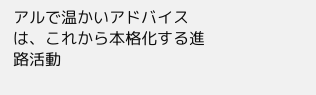アルで温かいアドバイスは、これから本格化する進路活動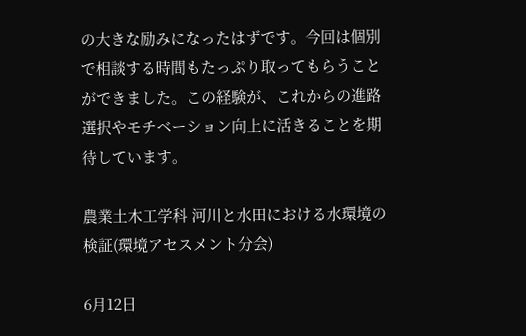の大きな励みになったはずです。今回は個別で相談する時間もたっぷり取ってもらうことができました。この経験が、これからの進路選択やモチベーション向上に活きることを期待しています。

農業土木工学科 河川と水田における水環境の検証(環境アセスメント分会)

6月12日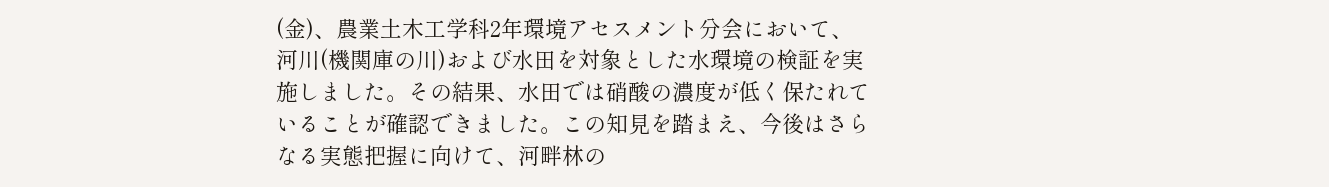(金)、農業土木工学科2年環境アセスメント分会において、河川(機関庫の川)および水田を対象とした水環境の検証を実施しました。その結果、水田では硝酸の濃度が低く保たれていることが確認できました。この知見を踏まえ、今後はさらなる実態把握に向けて、河畔林の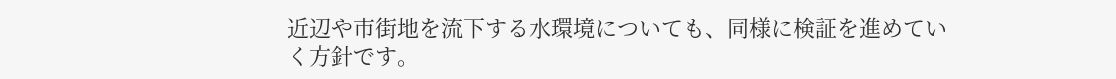近辺や市街地を流下する水環境についても、同様に検証を進めていく方針です。